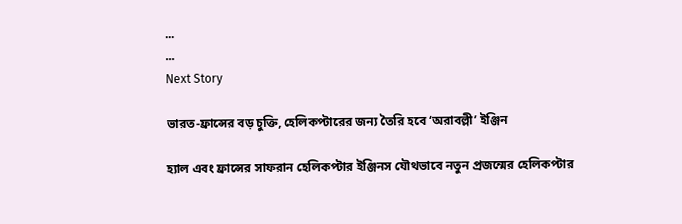...
...
Next Story

ভারত-ফ্রান্সের বড় চুক্তি, হেলিকপ্টারের জন্য তৈরি হবে ‘অরাবল্লী’ ইঞ্জিন

হ্যাল এবং ফ্রান্সের সাফরান হেলিকপ্টার ইঞ্জিনস যৌথভাবে নতুন প্রজন্মের হেলিকপ্টার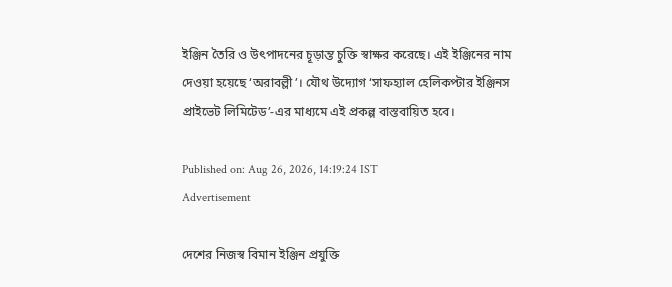ইঞ্জিন তৈরি ও উৎপাদনের চূড়ান্ত চুক্তি স্বাক্ষর করেছে। এই ইঞ্জিনের নাম দেওয়া হয়েছে ‘অরাবল্লী’। যৌথ উদ্যোগ ‘সাফহ্যাল হেলিকপ্টার ইঞ্জিনস প্রাইভেট লিমিটেড’-এর মাধ্যমে এই প্রকল্প বাস্তবায়িত হবে।

Published on: Aug 26, 2026, 14:19:24 IST
Advertisement

দেশের নিজস্ব বিমান ইঞ্জিন প্রযুক্তি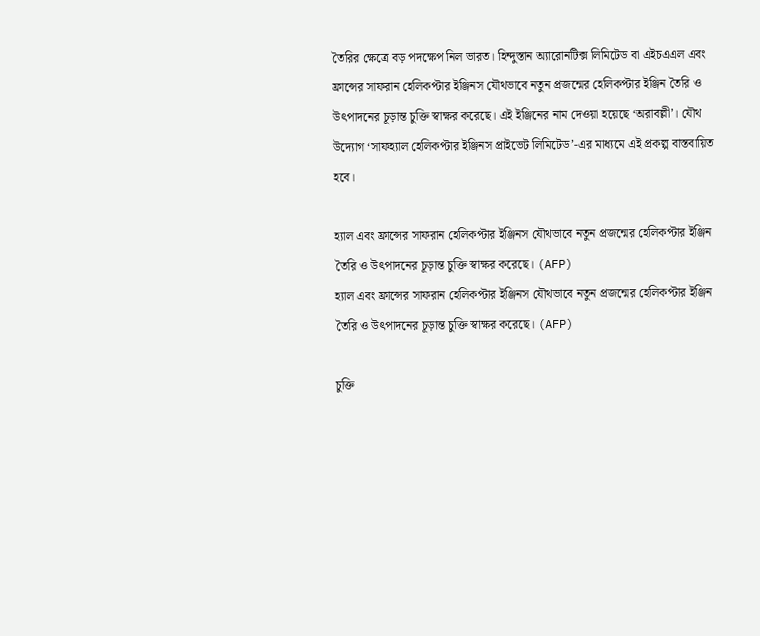তৈরির ক্ষেত্রে বড় পদক্ষেপ নিল ভারত। হিন্দুস্তান অ্যারোনটিক্স লিমিটেড বা এইচএএল এবং ফ্রান্সের সাফরান হেলিকপ্টার ইঞ্জিনস যৌথভাবে নতুন প্রজন্মের হেলিকপ্টার ইঞ্জিন তৈরি ও উৎপাদনের চূড়ান্ত চুক্তি স্বাক্ষর করেছে। এই ইঞ্জিনের নাম দেওয়া হয়েছে ‘অরাবল্লী’। যৌথ উদ্যোগ ‘সাফহ্যাল হেলিকপ্টার ইঞ্জিনস প্রাইভেট লিমিটেড’-এর মাধ্যমে এই প্রকল্প বাস্তবায়িত হবে।

হ্যাল এবং ফ্রান্সের সাফরান হেলিকপ্টার ইঞ্জিনস যৌথভাবে নতুন প্রজন্মের হেলিকপ্টার ইঞ্জিন তৈরি ও উৎপাদনের চূড়ান্ত চুক্তি স্বাক্ষর করেছে। (AFP)
হ্যাল এবং ফ্রান্সের সাফরান হেলিকপ্টার ইঞ্জিনস যৌথভাবে নতুন প্রজন্মের হেলিকপ্টার ইঞ্জিন তৈরি ও উৎপাদনের চূড়ান্ত চুক্তি স্বাক্ষর করেছে। (AFP)

চুক্তি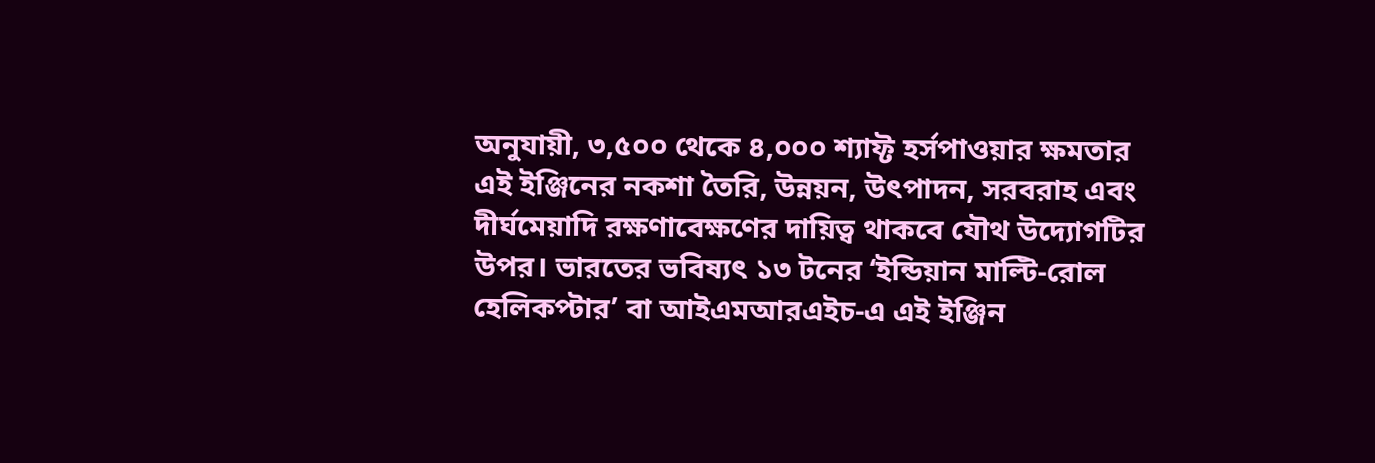অনুযায়ী, ৩,৫০০ থেকে ৪,০০০ শ্যাফ্ট হর্সপাওয়ার ক্ষমতার এই ইঞ্জিনের নকশা তৈরি, উন্নয়ন, উৎপাদন, সরবরাহ এবং দীর্ঘমেয়াদি রক্ষণাবেক্ষণের দায়িত্ব থাকবে যৌথ উদ্যোগটির উপর। ভারতের ভবিষ্যৎ ১৩ টনের ‘ইন্ডিয়ান মাল্টি-রোল হেলিকপ্টার’ বা আইএমআরএইচ-এ এই ইঞ্জিন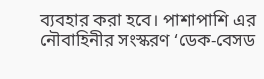ব্যবহার করা হবে। পাশাপাশি এর নৌবাহিনীর সংস্করণ ‘ডেক-বেসড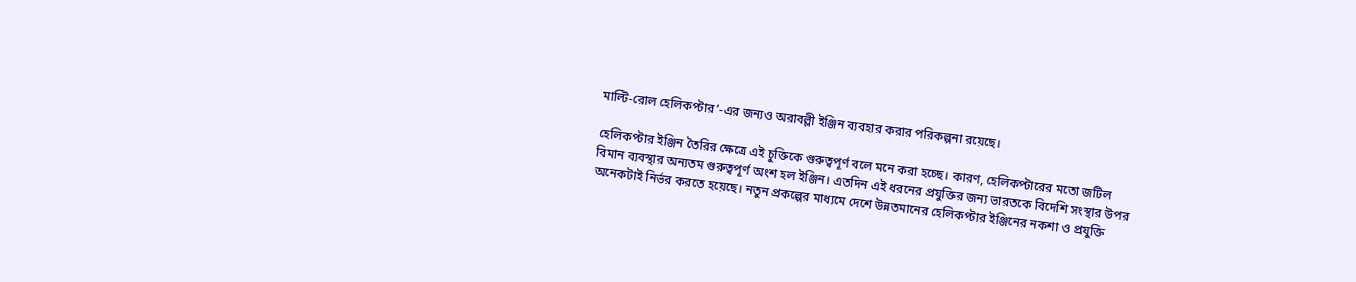মাল্টি-রোল হেলিকপ্টার’-এর জন্যও অরাবল্লী ইঞ্জিন ব্যবহার করার পরিকল্পনা রয়েছে।

হেলিকপ্টার ইঞ্জিন তৈরির ক্ষেত্রে এই চুক্তিকে গুরুত্বপূর্ণ বলে মনে করা হচ্ছে। কারণ, হেলিকপ্টারের মতো জটিল বিমান ব্যবস্থার অন্যতম গুরুত্বপূর্ণ অংশ হল ইঞ্জিন। এতদিন এই ধরনের প্রযুক্তির জন্য ভারতকে বিদেশি সংস্থার উপর অনেকটাই নির্ভর করতে হয়েছে। নতুন প্রকল্পের মাধ্যমে দেশে উন্নতমানের হেলিকপ্টার ইঞ্জিনের নকশা ও প্রযুক্তি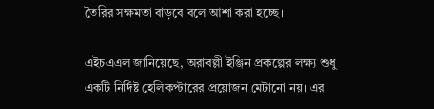তৈরির সক্ষমতা বাড়বে বলে আশা করা হচ্ছে।

এইচএএল জানিয়েছে, অরাবল্লী ইঞ্জিন প্রকল্পের লক্ষ্য শুধু একটি নির্দিষ্ট হেলিকপ্টারের প্রয়োজন মেটানো নয়। এর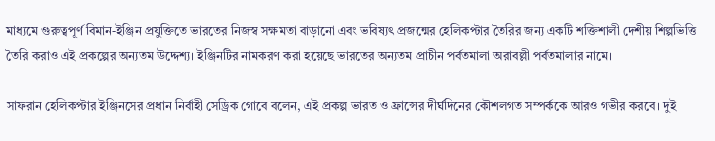মাধ্যমে গুরুত্বপূর্ণ বিমান-ইঞ্জিন প্রযুক্তিতে ভারতের নিজস্ব সক্ষমতা বাড়ানো এবং ভবিষ্যৎ প্রজন্মের হেলিকপ্টার তৈরির জন্য একটি শক্তিশালী দেশীয় শিল্পভিত্তি তৈরি করাও এই প্রকল্পের অন্যতম উদ্দেশ্য। ইঞ্জিনটির নামকরণ করা হয়েছে ভারতের অন্যতম প্রাচীন পর্বতমালা অরাবল্লী পর্বতমালার নামে।

সাফরান হেলিকপ্টার ইঞ্জিনসের প্রধান নির্বাহী সেড্রিক গোবে বলেন, এই প্রকল্প ভারত ও ফ্রান্সের দীর্ঘদিনের কৌশলগত সম্পর্ককে আরও গভীর করবে। দুই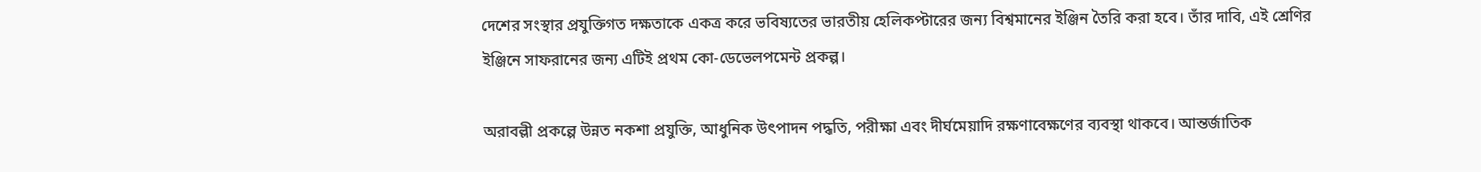দেশের সংস্থার প্রযুক্তিগত দক্ষতাকে একত্র করে ভবিষ্যতের ভারতীয় হেলিকপ্টারের জন্য বিশ্বমানের ইঞ্জিন তৈরি করা হবে। তাঁর দাবি, এই শ্রেণির ইঞ্জিনে সাফরানের জন্য এটিই প্রথম কো-ডেভেলপমেন্ট প্রকল্প।

অরাবল্লী প্রকল্পে উন্নত নকশা প্রযুক্তি, আধুনিক উৎপাদন পদ্ধতি, পরীক্ষা এবং দীর্ঘমেয়াদি রক্ষণাবেক্ষণের ব্যবস্থা থাকবে। আন্তর্জাতিক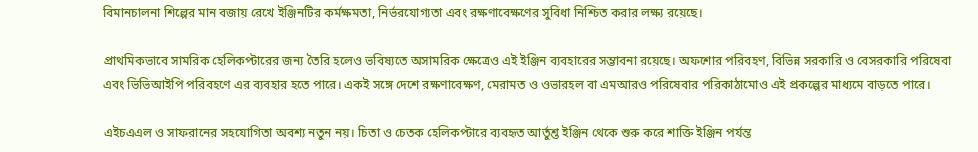বিমানচালনা শিল্পের মান বজায় রেখে ইঞ্জিনটির কর্মক্ষমতা, নির্ভরযোগ্যতা এবং রক্ষণাবেক্ষণের সুবিধা নিশ্চিত করার লক্ষ্য রয়েছে।

প্রাথমিকভাবে সামরিক হেলিকপ্টারের জন্য তৈরি হলেও ভবিষ্যতে অসামরিক ক্ষেত্রেও এই ইঞ্জিন ব্যবহারের সম্ভাবনা রয়েছে। অফশোর পরিবহণ, বিভিন্ন সরকারি ও বেসরকারি পরিষেবা এবং ভিভিআইপি পরিবহণে এর ব্যবহার হতে পারে। একই সঙ্গে দেশে রক্ষণাবেক্ষণ, মেরামত ও ওভারহল বা এমআরও পরিষেবার পরিকাঠামোও এই প্রকল্পের মাধ্যমে বাড়তে পারে।

এইচএএল ও সাফরানের সহযোগিতা অবশ্য নতুন নয়। চিতা ও চেতক হেলিকপ্টারে ব্যবহৃত আর্তুশ্ত ইঞ্জিন থেকে শুরু করে শাক্তি ইঞ্জিন পর্যন্ত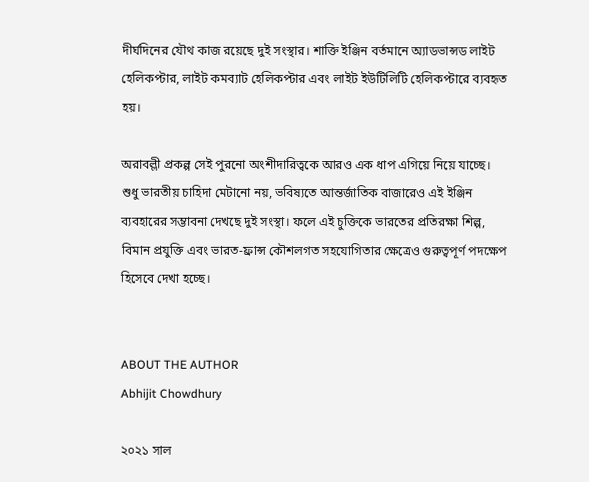দীর্ঘদিনের যৌথ কাজ রয়েছে দুই সংস্থার। শাক্তি ইঞ্জিন বর্তমানে অ্যাডভান্সড লাইট হেলিকপ্টার, লাইট কমব্যাট হেলিকপ্টার এবং লাইট ইউটিলিটি হেলিকপ্টারে ব্যবহৃত হয়।

অরাবল্লী প্রকল্প সেই পুরনো অংশীদারিত্বকে আরও এক ধাপ এগিয়ে নিয়ে যাচ্ছে। শুধু ভারতীয় চাহিদা মেটানো নয়, ভবিষ্যতে আন্তর্জাতিক বাজারেও এই ইঞ্জিন ব্যবহারের সম্ভাবনা দেখছে দুই সংস্থা। ফলে এই চুক্তিকে ভারতের প্রতিরক্ষা শিল্প, বিমান প্রযুক্তি এবং ভারত-ফ্রান্স কৌশলগত সহযোগিতার ক্ষেত্রেও গুরুত্বপূর্ণ পদক্ষেপ হিসেবে দেখা হচ্ছে।


ABOUT THE AUTHOR
Abhijit Chowdhury

২০২১ সাল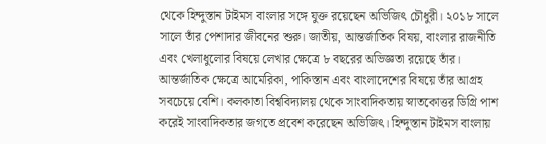থেকে হিন্দুস্তান টাইমস বাংলার সঙ্গে যুক্ত রয়েছেন অভিজিৎ চৌধুরী। ২০১৮ সালে সালে তাঁর পেশাদার জীবনের শুরু। জাতীয়, আন্তর্জাতিক বিষয়, বাংলার রাজনীতি এবং খেলাধুলোর বিষয়ে লেখার ক্ষেত্রে ৮ বছরের অভিজ্ঞতা রয়েছে তাঁর। আন্তর্জাতিক ক্ষেত্রে আমেরিকা, পাকিস্তান এবং বাংলাদেশের বিষয়ে তাঁর আগ্রহ সবচেয়ে বেশি। কলকাতা বিশ্ববিদ্যালয় থেকে সাংবাদিকতায় স্নাতকোত্তর ডিগ্রি পাশ করেই সাংবাদিকতার জগতে প্রবেশ করেছেন অভিজিৎ। হিন্দুস্তান টাইমস বাংলায়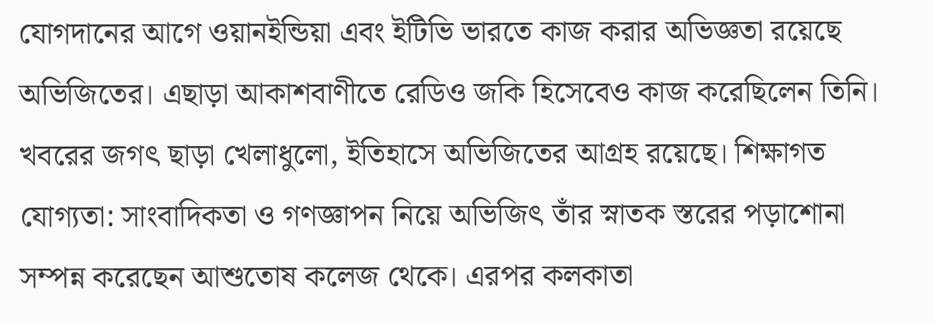যোগদানের আগে ওয়ানইন্ডিয়া এবং ইটিভি ভারতে কাজ করার অভিজ্ঞতা রয়েছে অভিজিতের। এছাড়া আকাশবাণীতে রেডিও জকি হিসেবেও কাজ করেছিলেন তিনি। খবরের জগৎ ছাড়া খেলাধুলো, ইতিহাসে অভিজিতের আগ্রহ রয়েছে। শিক্ষাগত যোগ্যতা: সাংবাদিকতা ও গণজ্ঞাপন নিয়ে অভিজিৎ তাঁর স্নাতক স্তরের পড়াশোনা সম্পন্ন করেছেন আশুতোষ কলেজ থেকে। এরপর কলকাতা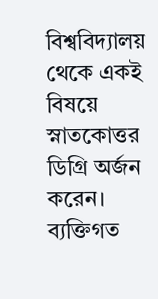বিশ্ববিদ্যালয় থেকে একই বিষয়ে স্নাতকোত্তর ডিগ্রি অর্জন করেন। ব্যক্তিগত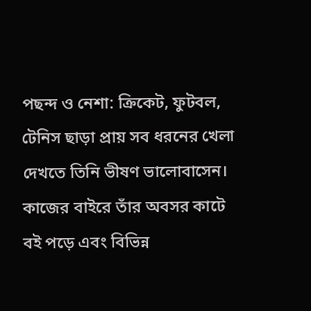পছন্দ ও নেশা: ক্রিকেট, ফুটবল, টেনিস ছাড়া প্রায় সব ধরনের খেলা দেখতে তিনি ভীষণ ভালোবাসেন। কাজের বাইরে তাঁর অবসর কাটে বই পড়ে এবং বিভিন্ন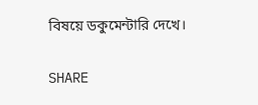বিষয়ে ডকুমেন্টারি দেখে।

SHARE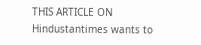THIS ARTICLE ON
Hindustantimes wants to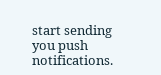start sending you push notifications.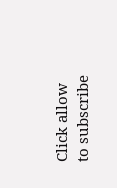Click allow to subscribe